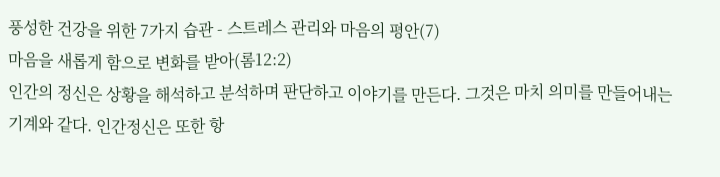풍성한 건강을 위한 7가지 습관 - 스트레스 관리와 마음의 평안(7)
마음을 새롭게 함으로 변화를 받아(롬12:2)
인간의 정신은 상황을 해석하고 분석하며 판단하고 이야기를 만든다. 그것은 마치 의미를 만들어내는 기계와 같다. 인간정신은 또한 항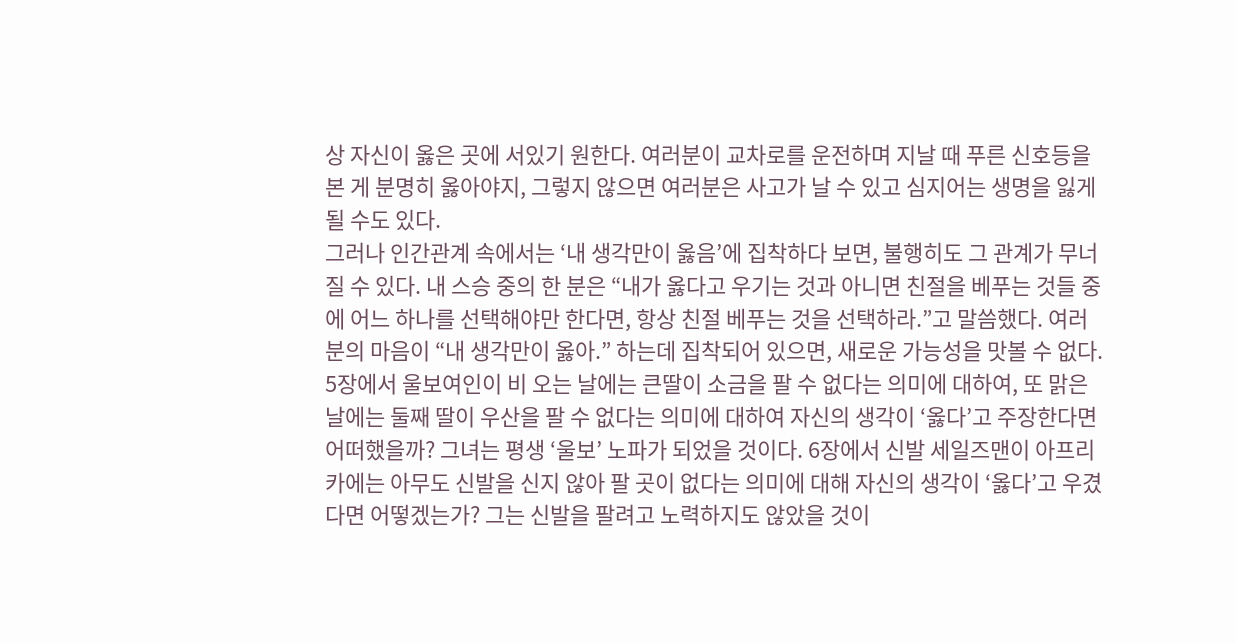상 자신이 옳은 곳에 서있기 원한다. 여러분이 교차로를 운전하며 지날 때 푸른 신호등을 본 게 분명히 옳아야지, 그렇지 않으면 여러분은 사고가 날 수 있고 심지어는 생명을 잃게 될 수도 있다.
그러나 인간관계 속에서는 ‘내 생각만이 옳음’에 집착하다 보면, 불행히도 그 관계가 무너질 수 있다. 내 스승 중의 한 분은 “내가 옳다고 우기는 것과 아니면 친절을 베푸는 것들 중에 어느 하나를 선택해야만 한다면, 항상 친절 베푸는 것을 선택하라.”고 말씀했다. 여러분의 마음이 “내 생각만이 옳아.” 하는데 집착되어 있으면, 새로운 가능성을 맛볼 수 없다.
5장에서 울보여인이 비 오는 날에는 큰딸이 소금을 팔 수 없다는 의미에 대하여, 또 맑은 날에는 둘째 딸이 우산을 팔 수 없다는 의미에 대하여 자신의 생각이 ‘옳다’고 주장한다면 어떠했을까? 그녀는 평생 ‘울보’ 노파가 되었을 것이다. 6장에서 신발 세일즈맨이 아프리카에는 아무도 신발을 신지 않아 팔 곳이 없다는 의미에 대해 자신의 생각이 ‘옳다’고 우겼다면 어떻겠는가? 그는 신발을 팔려고 노력하지도 않았을 것이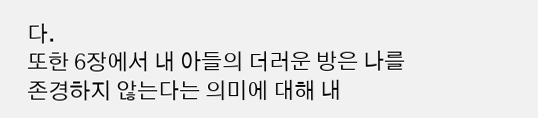다.
또한 6장에서 내 아들의 더러운 방은 나를 존경하지 않는다는 의미에 대해 내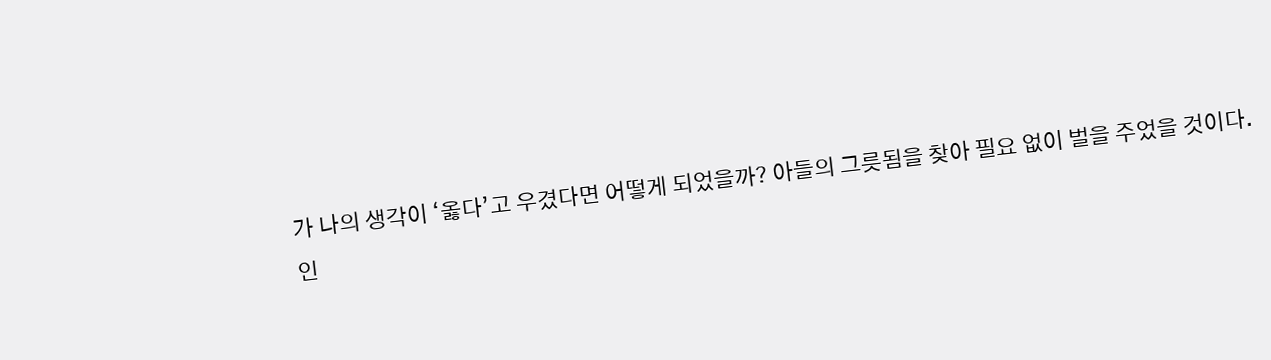가 나의 생각이 ‘옳다’고 우겼다면 어떻게 되었을까? 아들의 그릇됨을 찾아 필요 없이 벌을 주었을 것이다.
인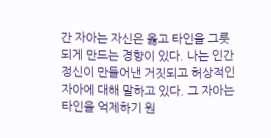간 자아는 자신은 옳고 타인을 그릇되게 만드는 경향이 있다. 나는 인간 정신이 만들어낸 거짓되고 허상적인 자아에 대해 말하고 있다. 그 자아는 타인을 억제하기 원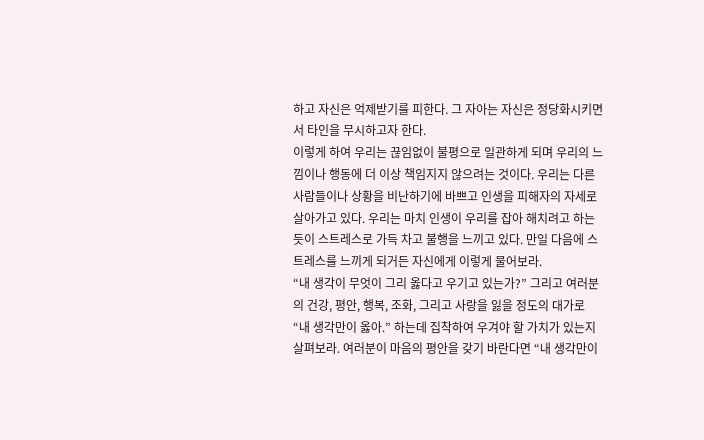하고 자신은 억제받기를 피한다. 그 자아는 자신은 정당화시키면서 타인을 무시하고자 한다.
이렇게 하여 우리는 끊임없이 불평으로 일관하게 되며 우리의 느낌이나 행동에 더 이상 책임지지 않으려는 것이다. 우리는 다른 사람들이나 상황을 비난하기에 바쁘고 인생을 피해자의 자세로 살아가고 있다. 우리는 마치 인생이 우리를 잡아 해치려고 하는 듯이 스트레스로 가득 차고 불행을 느끼고 있다. 만일 다음에 스트레스를 느끼게 되거든 자신에게 이렇게 물어보라.
“내 생각이 무엇이 그리 옳다고 우기고 있는가?” 그리고 여러분의 건강, 평안, 행복, 조화, 그리고 사랑을 잃을 정도의 대가로 “내 생각만이 옳아.” 하는데 집착하여 우겨야 할 가치가 있는지 살펴보라. 여러분이 마음의 평안을 갖기 바란다면 “내 생각만이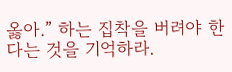옳아.” 하는 집착을 버려야 한다는 것을 기억하라.